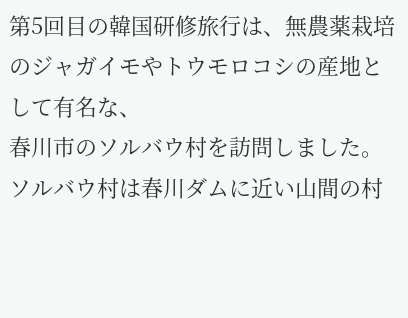第5回目の韓国研修旅行は、無農薬栽培のジャガイモやトウモロコシの産地として有名な、
春川市のソルバウ村を訪問しました。
ソルバウ村は春川ダムに近い山間の村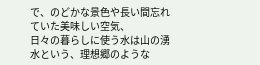で、のどかな景色や長い間忘れていた美味しい空気、
日々の暮らしに使う水は山の湧水という、理想郷のような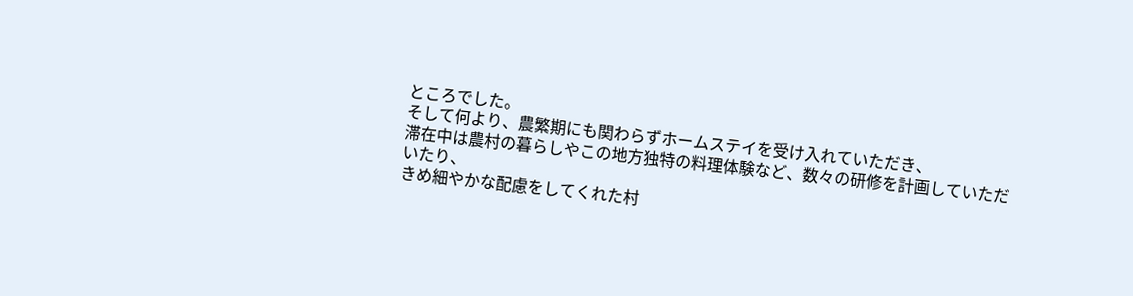ところでした。
そして何より、農繁期にも関わらずホームステイを受け入れていただき、
滞在中は農村の暮らしやこの地方独特の料理体験など、数々の研修を計画していただいたり、
きめ細やかな配慮をしてくれた村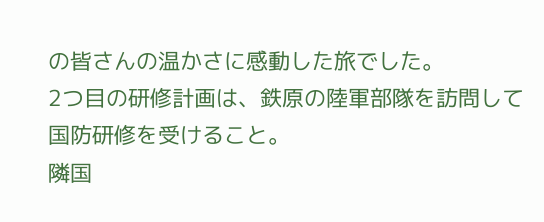の皆さんの温かさに感動した旅でした。
2つ目の研修計画は、鉄原の陸軍部隊を訪問して国防研修を受けること。
隣国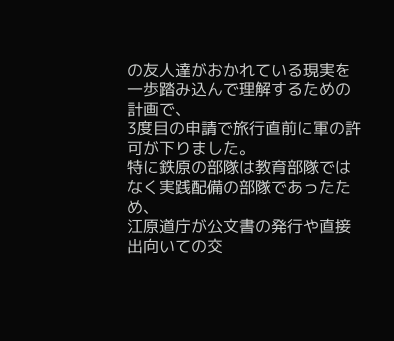の友人達がおかれている現実を一歩踏み込んで理解するための計画で、
3度目の申請で旅行直前に軍の許可が下りました。
特に鉄原の部隊は教育部隊ではなく実践配備の部隊であったため、
江原道庁が公文書の発行や直接出向いての交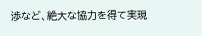渉など、絶大な協力を得て実現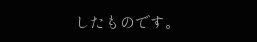したものです。